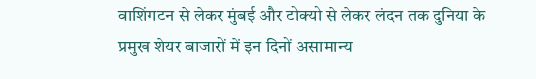वाशिंगटन से लेकर मुंबई और टोक्यो से लेकर लंदन तक दुनिया के प्रमुख शेयर बाजारों में इन दिनों असामान्य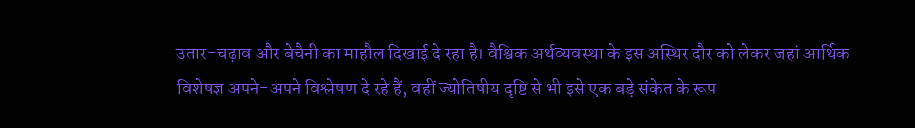उतार-चढ़ाव और बेचैनी का माहौल दिखाई दे रहा है। वैश्विक अर्थव्यवस्था के इस अस्थिर दौर को लेकर जहां आर्थिक विशेषज्ञ अपने-अपने विश्लेषण दे रहे हैं, वहीं ज्योतिषीय दृष्टि से भी इसे एक बड़े संकेत के रूप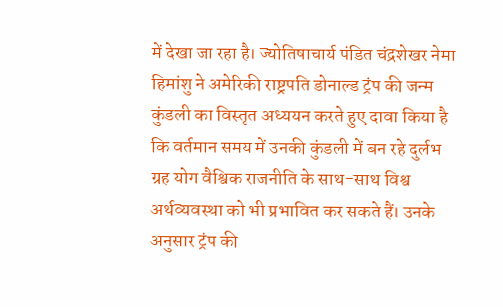में देखा जा रहा है। ज्योतिषाचार्य पंडित चंद्रशेखर नेमा हिमांशु ने अमेरिकी राष्ट्रपति डोनाल्ड ट्रंप की जन्म कुंडली का विस्तृत अध्ययन करते हुए दावा किया है कि वर्तमान समय में उनकी कुंडली में बन रहे दुर्लभ ग्रह योग वैश्विक राजनीति के साथ-साथ विश्व अर्थव्यवस्था को भी प्रभावित कर सकते हैं। उनके अनुसार ट्रंप की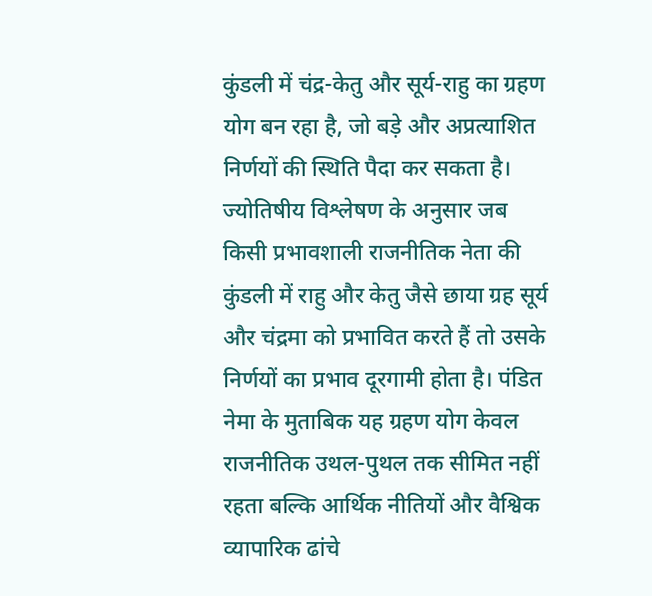कुंडली में चंद्र-केतु और सूर्य-राहु का ग्रहण योग बन रहा है, जो बड़े और अप्रत्याशित निर्णयों की स्थिति पैदा कर सकता है।
ज्योतिषीय विश्लेषण के अनुसार जब किसी प्रभावशाली राजनीतिक नेता की कुंडली में राहु और केतु जैसे छाया ग्रह सूर्य और चंद्रमा को प्रभावित करते हैं तो उसके निर्णयों का प्रभाव दूरगामी होता है। पंडित नेमा के मुताबिक यह ग्रहण योग केवल राजनीतिक उथल-पुथल तक सीमित नहीं रहता बल्कि आर्थिक नीतियों और वैश्विक व्यापारिक ढांचे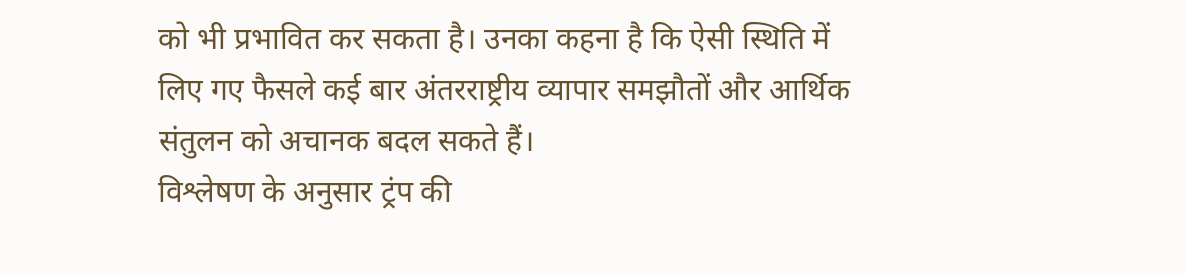को भी प्रभावित कर सकता है। उनका कहना है कि ऐसी स्थिति में लिए गए फैसले कई बार अंतरराष्ट्रीय व्यापार समझौतों और आर्थिक संतुलन को अचानक बदल सकते हैं।
विश्लेषण के अनुसार ट्रंप की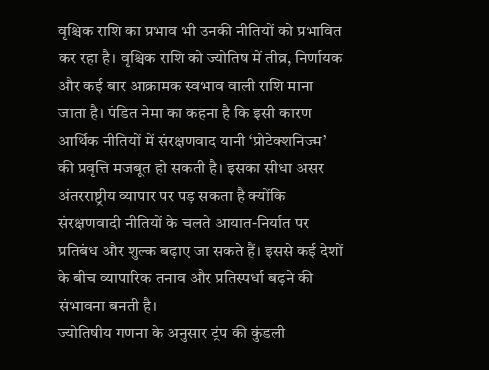वृश्चिक राशि का प्रभाव भी उनकी नीतियों को प्रभावित कर रहा है। वृश्चिक राशि को ज्योतिष में तीव्र, निर्णायक और कई बार आक्रामक स्वभाव वाली राशि माना जाता है। पंडित नेमा का कहना है कि इसी कारण आर्थिक नीतियों में संरक्षणवाद यानी ‘प्रोटेक्शनिज्म’ की प्रवृत्ति मजबूत हो सकती है। इसका सीधा असर अंतरराष्ट्रीय व्यापार पर पड़ सकता है क्योंकि संरक्षणवादी नीतियों के चलते आयात-निर्यात पर प्रतिबंध और शुल्क बढ़ाए जा सकते हैं। इससे कई देशों के बीच व्यापारिक तनाव और प्रतिस्पर्धा बढ़ने की संभावना बनती है।
ज्योतिषीय गणना के अनुसार ट्रंप की कुंडली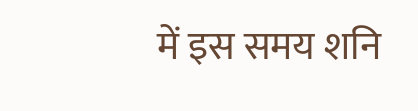में इस समय शनि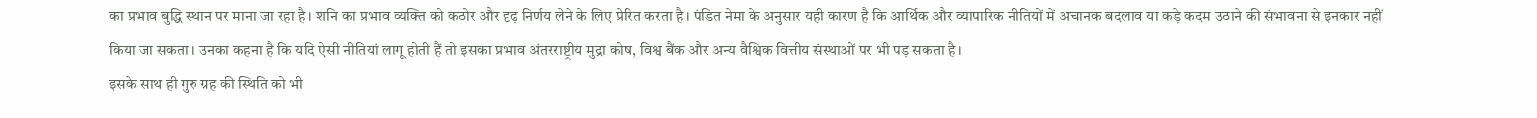का प्रभाव बुद्धि स्थान पर माना जा रहा है। शनि का प्रभाव व्यक्ति को कठोर और दृढ़ निर्णय लेने के लिए प्रेरित करता है। पंडित नेमा के अनुसार यही कारण है कि आर्थिक और व्यापारिक नीतियों में अचानक बदलाव या कड़े कदम उठाने की संभावना से इनकार नहीं किया जा सकता। उनका कहना है कि यदि ऐसी नीतियां लागू होती हैं तो इसका प्रभाव अंतरराष्ट्रीय मुद्रा कोष, विश्व बैंक और अन्य वैश्विक वित्तीय संस्थाओं पर भी पड़ सकता है।
इसके साथ ही गुरु ग्रह की स्थिति को भी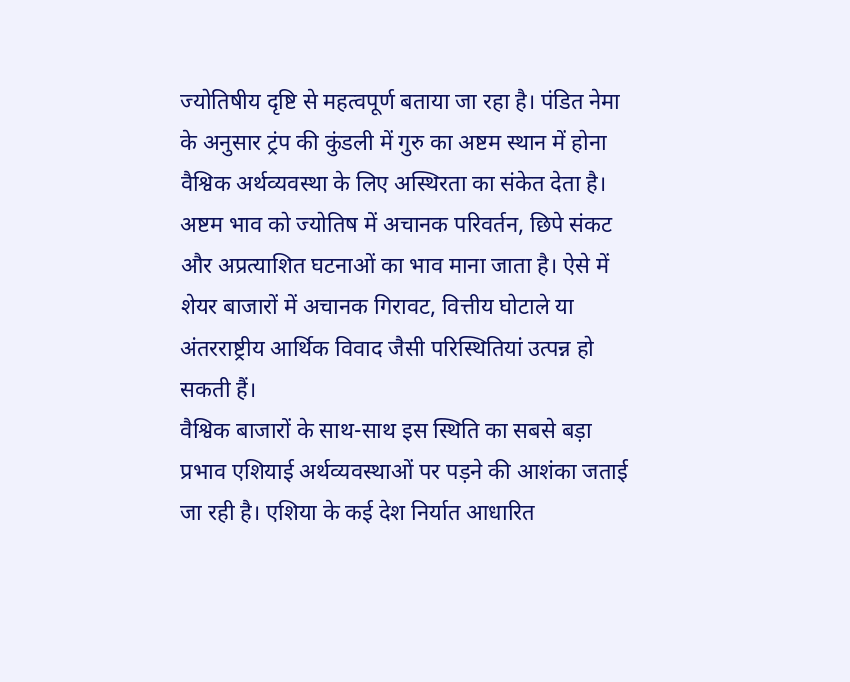ज्योतिषीय दृष्टि से महत्वपूर्ण बताया जा रहा है। पंडित नेमा के अनुसार ट्रंप की कुंडली में गुरु का अष्टम स्थान में होना वैश्विक अर्थव्यवस्था के लिए अस्थिरता का संकेत देता है। अष्टम भाव को ज्योतिष में अचानक परिवर्तन, छिपे संकट और अप्रत्याशित घटनाओं का भाव माना जाता है। ऐसे में शेयर बाजारों में अचानक गिरावट, वित्तीय घोटाले या अंतरराष्ट्रीय आर्थिक विवाद जैसी परिस्थितियां उत्पन्न हो सकती हैं।
वैश्विक बाजारों के साथ-साथ इस स्थिति का सबसे बड़ा प्रभाव एशियाई अर्थव्यवस्थाओं पर पड़ने की आशंका जताई जा रही है। एशिया के कई देश निर्यात आधारित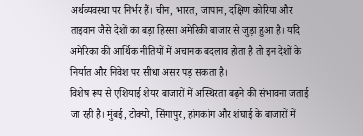अर्थव्यवस्था पर निर्भर हैं। चीन, भारत, जापान, दक्षिण कोरिया और ताइवान जैसे देशों का बड़ा हिस्सा अमेरिकी बाजार से जुड़ा हुआ है। यदि अमेरिका की आर्थिक नीतियों में अचानक बदलाव होता है तो इन देशों के निर्यात और निवेश पर सीधा असर पड़ सकता है।
विशेष रूप से एशियाई शेयर बाजारों में अस्थिरता बढ़ने की संभावना जताई जा रही है। मुंबई, टोक्यो, सिंगापुर, हांगकांग और शंघाई के बाजारों में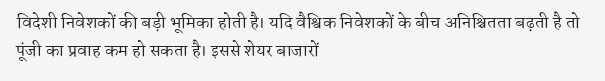विदेशी निवेशकों की बड़ी भूमिका होती है। यदि वैश्विक निवेशकों के बीच अनिश्चितता बढ़ती है तो पूंजी का प्रवाह कम हो सकता है। इससे शेयर बाजारों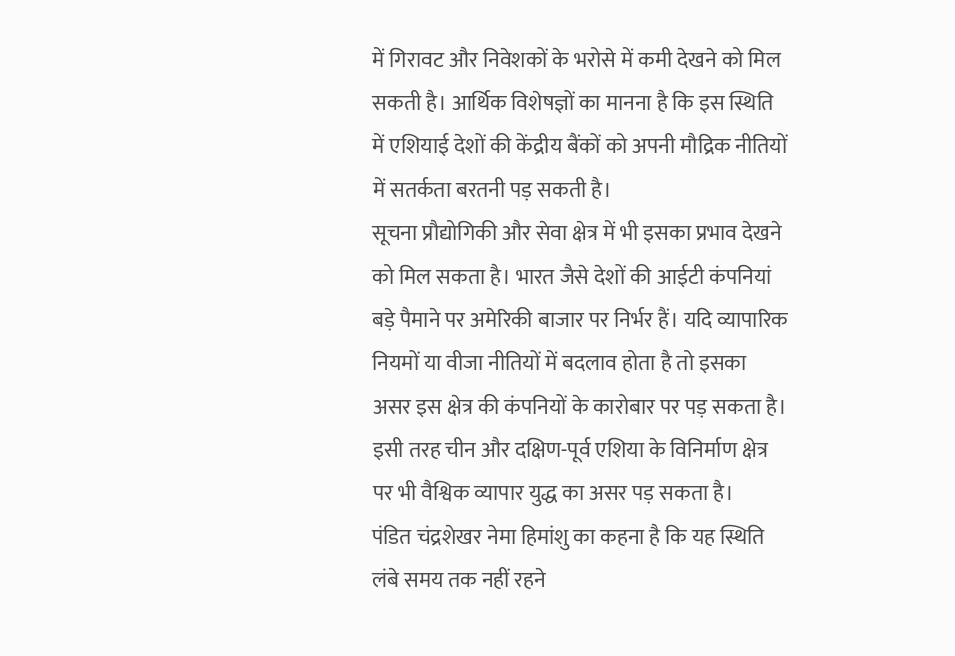में गिरावट और निवेशकों के भरोसे में कमी देखने को मिल सकती है। आर्थिक विशेषज्ञों का मानना है कि इस स्थिति में एशियाई देशों की केंद्रीय बैंकों को अपनी मौद्रिक नीतियों में सतर्कता बरतनी पड़ सकती है।
सूचना प्रौद्योगिकी और सेवा क्षेत्र में भी इसका प्रभाव देखने को मिल सकता है। भारत जैसे देशों की आईटी कंपनियां बड़े पैमाने पर अमेरिकी बाजार पर निर्भर हैं। यदि व्यापारिक नियमों या वीजा नीतियों में बदलाव होता है तो इसका असर इस क्षेत्र की कंपनियों के कारोबार पर पड़ सकता है। इसी तरह चीन और दक्षिण-पूर्व एशिया के विनिर्माण क्षेत्र पर भी वैश्विक व्यापार युद्ध का असर पड़ सकता है।
पंडित चंद्रशेखर नेमा हिमांशु का कहना है कि यह स्थिति लंबे समय तक नहीं रहने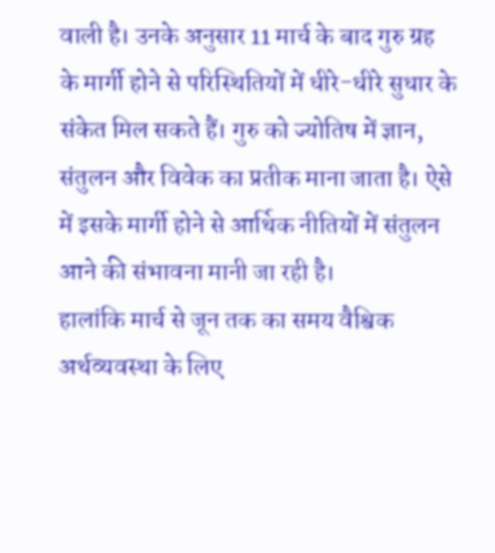वाली है। उनके अनुसार 11 मार्च के बाद गुरु ग्रह के मार्गी होने से परिस्थितियों में धीरे-धीरे सुधार के संकेत मिल सकते हैं। गुरु को ज्योतिष में ज्ञान, संतुलन और विवेक का प्रतीक माना जाता है। ऐसे में इसके मार्गी होने से आर्थिक नीतियों में संतुलन आने की संभावना मानी जा रही है।
हालांकि मार्च से जून तक का समय वैश्विक अर्थव्यवस्था के लिए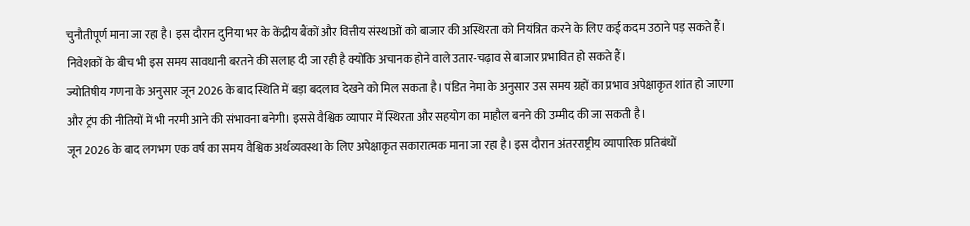चुनौतीपूर्ण माना जा रहा है। इस दौरान दुनिया भर के केंद्रीय बैंकों और वित्तीय संस्थाओं को बाजार की अस्थिरता को नियंत्रित करने के लिए कई कदम उठाने पड़ सकते हैं। निवेशकों के बीच भी इस समय सावधानी बरतने की सलाह दी जा रही है क्योंकि अचानक होने वाले उतार-चढ़ाव से बाजार प्रभावित हो सकते हैं।
ज्योतिषीय गणना के अनुसार जून 2026 के बाद स्थिति में बड़ा बदलाव देखने को मिल सकता है। पंडित नेमा के अनुसार उस समय ग्रहों का प्रभाव अपेक्षाकृत शांत हो जाएगा और ट्रंप की नीतियों में भी नरमी आने की संभावना बनेगी। इससे वैश्विक व्यापार में स्थिरता और सहयोग का माहौल बनने की उम्मीद की जा सकती है।
जून 2026 के बाद लगभग एक वर्ष का समय वैश्विक अर्थव्यवस्था के लिए अपेक्षाकृत सकारात्मक माना जा रहा है। इस दौरान अंतरराष्ट्रीय व्यापारिक प्रतिबंधों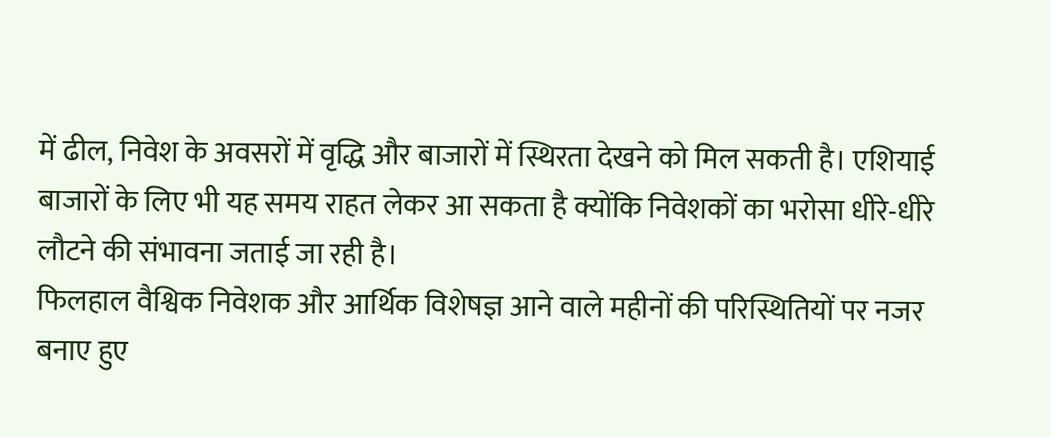में ढील, निवेश के अवसरों में वृद्धि और बाजारों में स्थिरता देखने को मिल सकती है। एशियाई बाजारों के लिए भी यह समय राहत लेकर आ सकता है क्योंकि निवेशकों का भरोसा धीरे-धीरे लौटने की संभावना जताई जा रही है।
फिलहाल वैश्विक निवेशक और आर्थिक विशेषज्ञ आने वाले महीनों की परिस्थितियों पर नजर बनाए हुए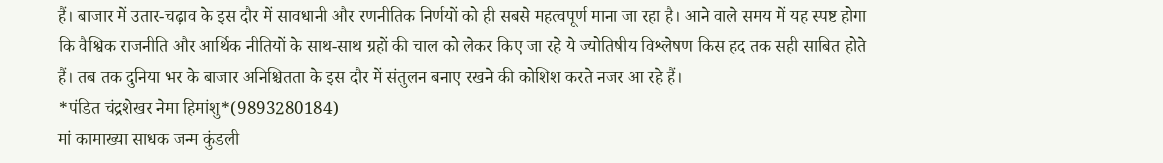हैं। बाजार में उतार-चढ़ाव के इस दौर में सावधानी और रणनीतिक निर्णयों को ही सबसे महत्वपूर्ण माना जा रहा है। आने वाले समय में यह स्पष्ट होगा कि वैश्विक राजनीति और आर्थिक नीतियों के साथ-साथ ग्रहों की चाल को लेकर किए जा रहे ये ज्योतिषीय विश्लेषण किस हद तक सही साबित होते हैं। तब तक दुनिया भर के बाजार अनिश्चितता के इस दौर में संतुलन बनाए रखने की कोशिश करते नजर आ रहे हैं।
*पंडित चंद्रशेखर नेमा हिमांशु*(9893280184)
मां कामाख्या साधक जन्म कुंडली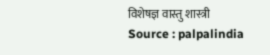विशेषज्ञ वास्तु शास्त्री
Source : palpalindia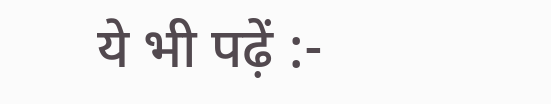ये भी पढ़ें :-